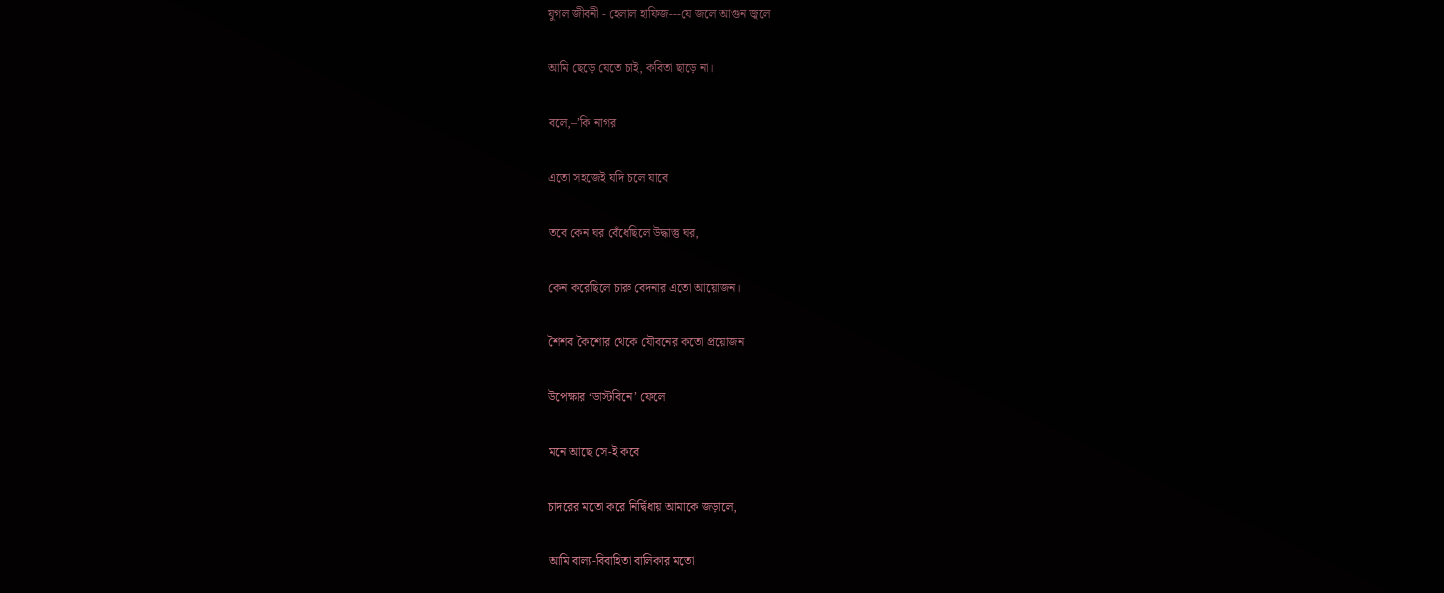যুগল জীবনী - হেলাল হাফিজ---যে জলে আগুন জ্বলে

আমি ছেড়ে যেতে চাই, কবিতা ছাড়ে না।

বলে,–’কি নাগর

এতো সহজেই যদি চলে যাবে

তবে কেন ঘর বেঁধেছিলে উদ্ধাস্তু ঘর,

কেন করেছিলে চারু বেদনার এতো আয়োজন।

শৈশব কৈশোর থেকে যৌবনের কতো প্রয়োজন

উপেক্ষার ‘ডাস্টবিনে’ ফেলে

মনে আছে সে-ই কবে

চাদরের মতো করে নির্দ্বিধায় আমাকে জড়ালে,

আমি বাল্য-বিবাহিতা বালিকার মতো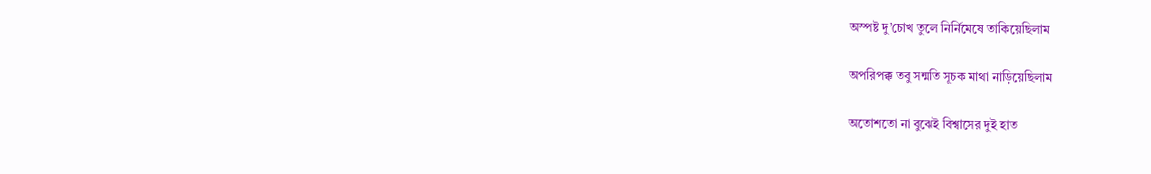অস্পষ্ট দু’চোখ তুলে নির্নিমেষে তাকিয়েছিলাম

অপরিপক্ক তবু সন্মতি সূচক মাথা নাড়িয়েছিলাম

অতোশতো না বুঝেই বিশ্বাসের দুই হাত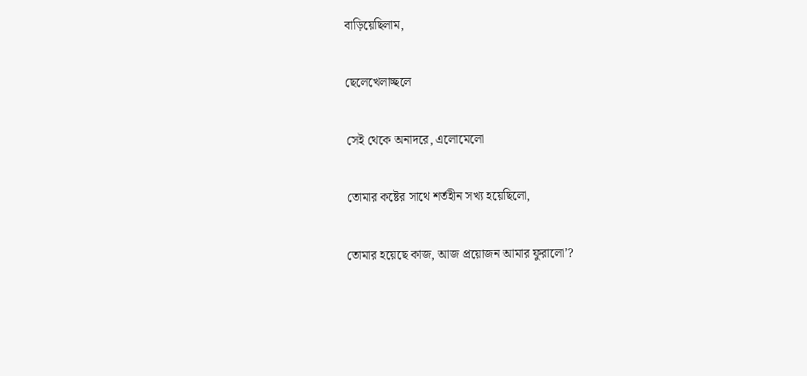বাড়িয়েছিলাম,

ছেলেখেলাচ্ছলে

সেই থেকে অনাদরে, এলোমেলো

তোমার কষ্টের সাথে শর্তহীন সখ্য হয়েছিলো,

তোমার হয়েছে কাজ, আজ প্রয়োজন আমার ফুরালো’?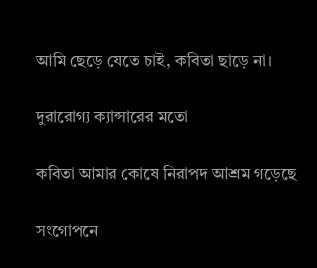আমি ছেড়ে যেতে চাই, কবিতা ছাড়ে না।

দুরারোগ্য ক্যান্সারের মতো

কবিতা আমার কোষে নিরাপদ আশ্রম গড়েছে

সংগোপনে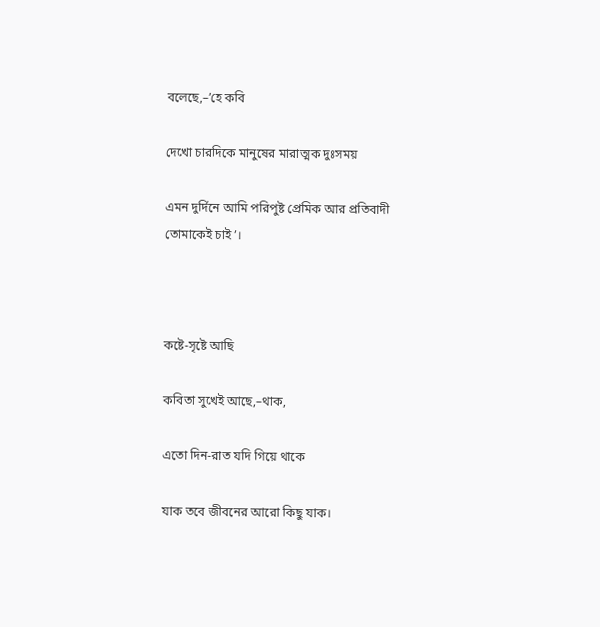বলেছে,–’হে কবি

দেখো চারদিকে মানুষের মারাত্মক দুঃসময়

এমন দুর্দিনে আমি পরিপুষ্ট প্রেমিক আর প্রতিবাদী তোমাকেই চাই’।



কষ্টে-সৃষ্টে আছি

কবিতা সুখেই আছে,–থাক,

এতো দিন-রাত যদি গিয়ে থাকে

যাক তবে জীবনের আরো কিছু যাক।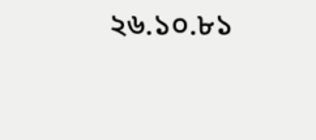২৬.১০.৮১